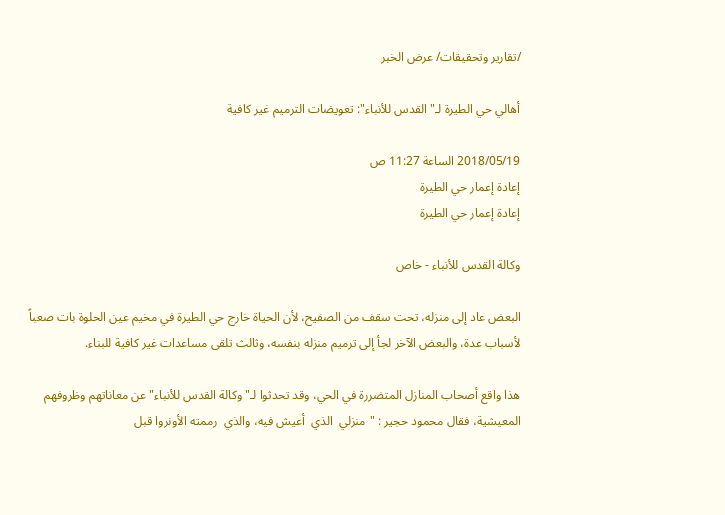/تقارير وتحقيقات/ عرض الخبر

أهالي حي الطيرة لـ"القدس للأنباء": تعويضات الترميم غير كافية

2018/05/19 الساعة 11:27 ص
إعادة إعمار حي الطيرة
إعادة إعمار حي الطيرة

وكالة القدس للأنباء - خاص

البعض عاد إلى منزله، تحت سقف من الصفيح، لأن الحياة خارج حي الطيرة في مخيم عين الحلوة بات صعباً لأسباب عدة، والبعض الآخر لجأ إلى ترميم منزله بنفسه، وثالث تلقى مساعدات غير كافية للبناء.

هذا واقع أصحاب المنازل المتضررة في الحي، وقد تحدثوا لـ"وكالة القدس للأنباء" عن معاناتهم وظروفهم المعيشية، فقال محمود حجير : "منزلي  الذي  أعيش فيه، والذي  رممته الأونروا قبل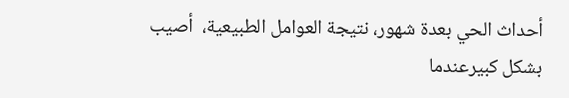أحداث الحي بعدة شهور، نتيجة العوامل الطبيعية،  أصيب بشكل كبيرعندما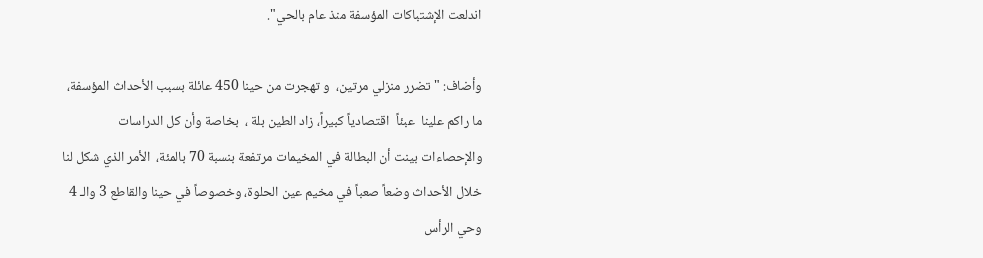اندلعت الإشتباكات المؤسفة منذ عام بالحي".

وأضاف: " تضرر منزلي مرتين،  و تهجرت من حينا 450 عائلة بسبب الأحداث المؤسفة،  ما راكم علينا  عبئاً  اقتصادياً كبيراً، زاد الطين بلة ،  بخاصة وأن كل الدراسات والإحصاءات بينت أن البطالة في المخيمات مرتفعة بنسبة 70 بالمئة،  الأمر الذي شكل لنا خلال الأحداث وضعاً صعباً في مخيم عين الحلوة، وخصوصاً في حينا والقاطع 3 والـ 4 وحي الرأس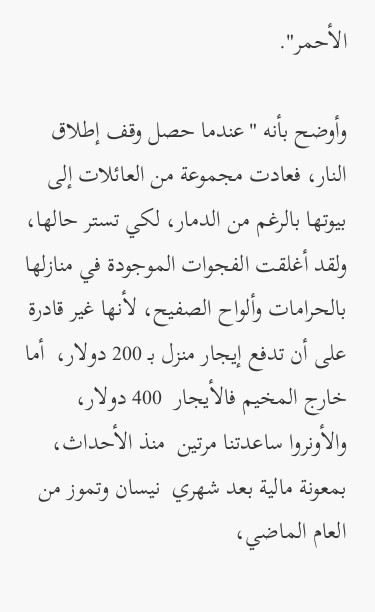الأحمر".

وأوضح بأنه "عندما حصل وقف إطلاق النار، فعادت مجموعة من العائلات إلى بيوتها بالرغم من الدمار، لكي تستر حالها، ولقد أغلقت الفجوات الموجودة في منازلها بالحرامات وألواح الصفيح، لأنها غير قادرة على أن تدفع إيجار منزل بـ 200 دولار،  أما خارج المخيم فالأيجار  400 دولار،  والأونروا ساعدتنا مرتين  منذ الأحداث،  بمعونة مالية بعد شهري  نيسان وتموز من العام الماضي،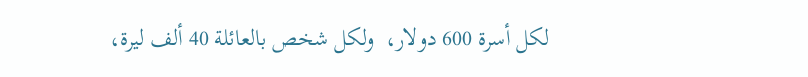لكل أسرة 600 دولار،  ولكل شخص بالعائلة 40 ألف ليرة،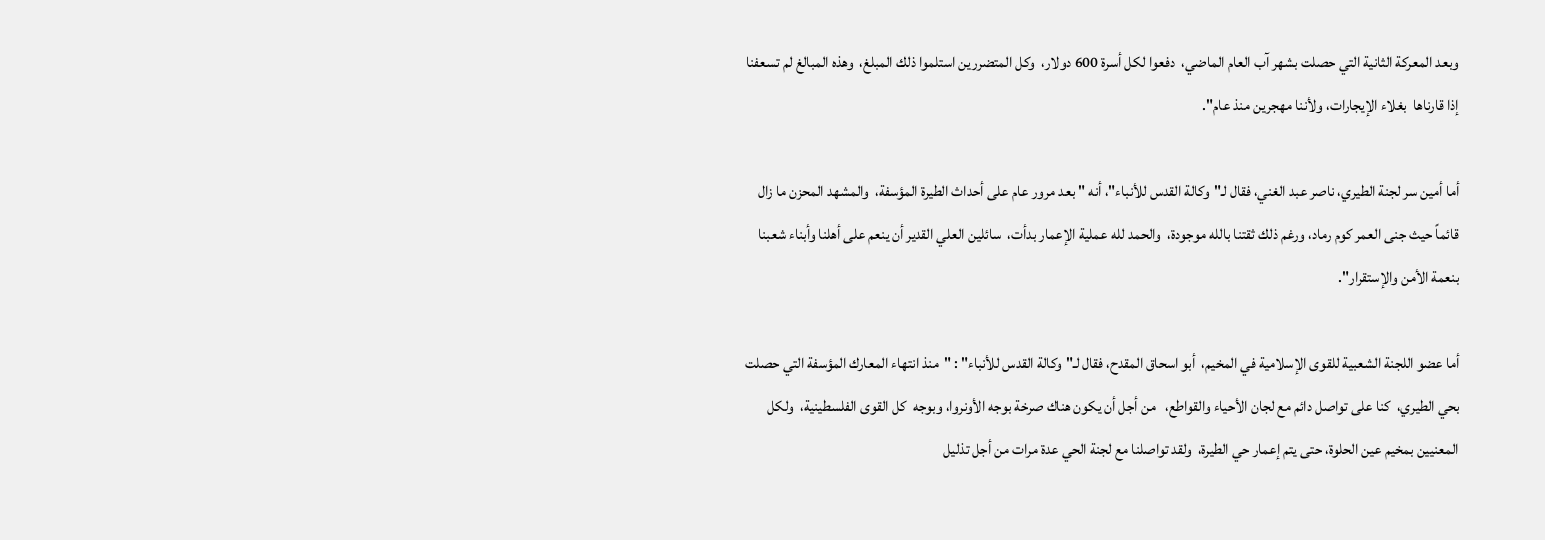وبعد المعركة الثانية التي حصلت بشهر آب العام الماضي،  دفعوا لكل أسرة 600 دولار،  وكل المتضررين استلموا ذلك المبلغ،  وهذه المبالغ لم تسعفنا إذا قارناها  بغلاء الإيجارات، ولأننا مهجرين منذ عام".

أما أمين سر لجنة الطيري، ناصر عبد الغني، فقال لـ"وكالة القدس للأنباء"، أنه " بعد مرور عام على أحداث الطيرة المؤسفة،  والمشهد المحزن ما زال قائماً حيث جنى العمر كوم رماد، ورغم ذلك ثقتنا بالله موجودة،  والحمد لله عملية الإعمار بدأت،  سائلين العلي القدير أن ينعم على أهلنا وأبناء شعبنا بنعمة الأمن والإستقرار".

أما عضو اللجنة الشعبية للقوى الإسلامية في المخيم،  أبو اسحاق المقدح، فقال لـ"وكالة القدس للأنباء" : "منذ انتهاء المعارك المؤسفة التي حصلت بحي الطيري،  كنا على تواصل دائم مع لجان الأحياء والقواطع،   من أجل أن يكون هناك صرخة بوجه الأونروا، وبوجه  كل القوى الفلسطينية،  ولكل المعنيين بمخيم عين الحلوة، حتى يتم إعمار حي الطيرة،  ولقد تواصلنا مع لجنة الحي عدة مرات من أجل تذليل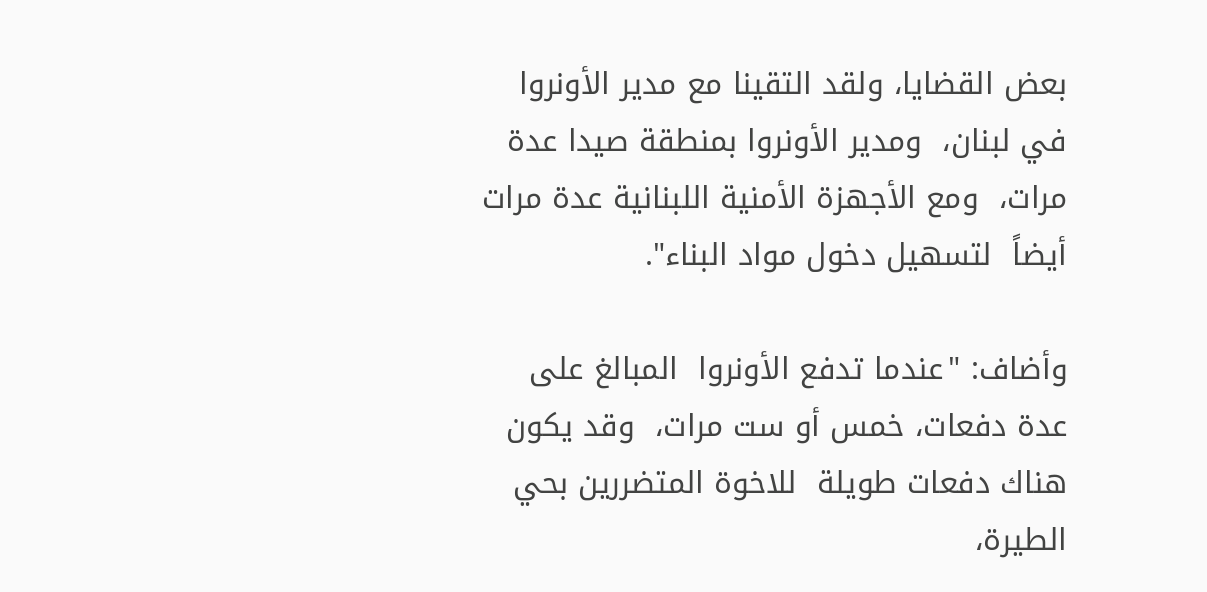بعض القضايا، ولقد التقينا مع مدير الأونروا في لبنان،  ومدير الأونروا بمنطقة صيدا عدة مرات،  ومع الأجهزة الأمنية اللبنانية عدة مرات أيضاً  لتسهيل دخول مواد البناء".

وأضاف: "عندما تدفع الأونروا  المبالغ على عدة دفعات، خمس أو ست مرات،  وقد يكون هناك دفعات طويلة  للاخوة المتضررين بحي الطيرة،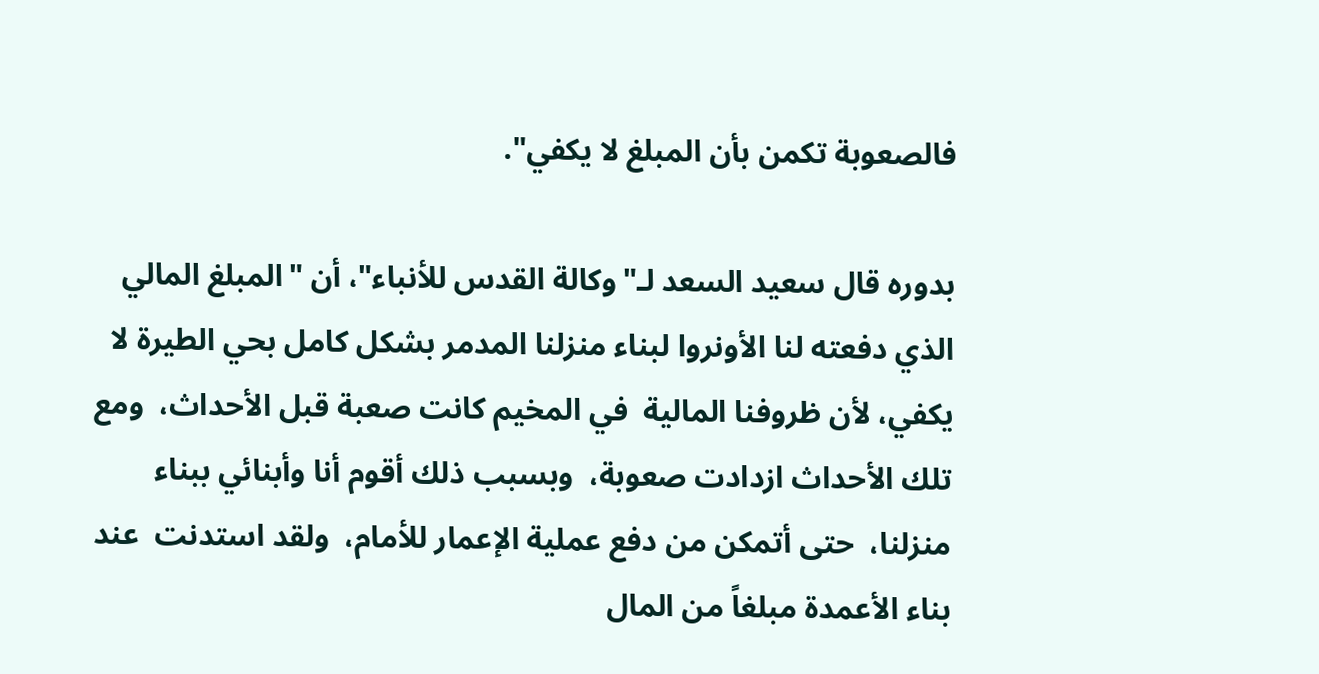فالصعوبة تكمن بأن المبلغ لا يكفي".

بدوره قال سعيد السعد لـ"وكالة القدس للأنباء"، أن "المبلغ المالي الذي دفعته لنا الأونروا لبناء منزلنا المدمر بشكل كامل بحي الطيرة لا يكفي، لأن ظروفنا المالية  في المخيم كانت صعبة قبل الأحداث،  ومع تلك الأحداث ازدادت صعوبة،  وبسبب ذلك أقوم أنا وأبنائي ببناء منزلنا،  حتى أتمكن من دفع عملية الإعمار للأمام،  ولقد استدنت  عند بناء الأعمدة مبلغاً من المال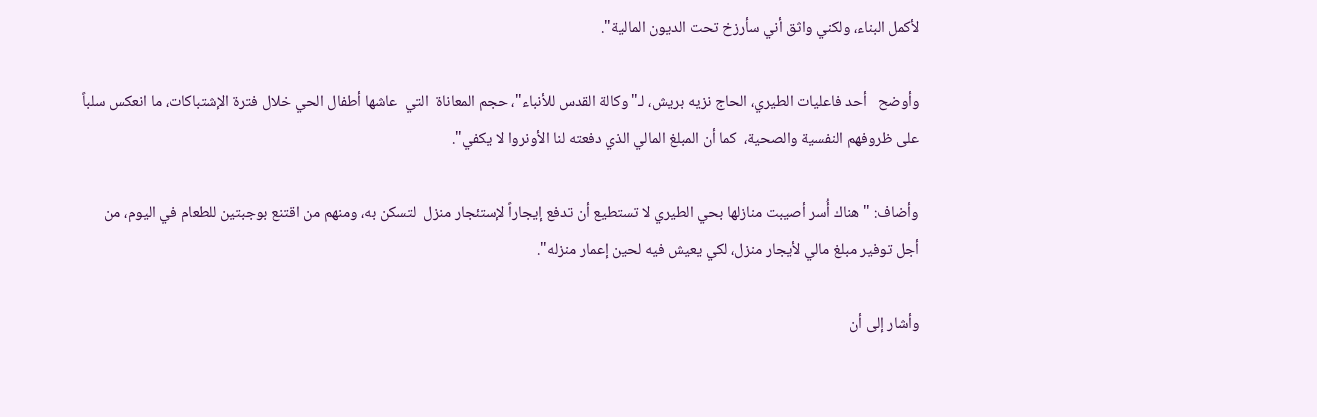لأكمل البناء، ولكني واثق أني سأرزخ تحت الديون المالية".

وأوضح   أحد فاعليات الطيري، الحاج نزيه بريش، لـ"وكالة القدس للأنباء"، حجم المعاناة  التي  عاشها أطفال الحي خلال فترة الإشتباكات، ما انعكس سلباً على ظروفهم النفسية والصحية،  كما أن المبلغ المالي الذي دفعته لنا الأونروا لا يكفي".

وأضاف: "هناك أُسر أصيبت منازلها بحي الطيري لا تستطيع أن تدفع إيجاراً لإستئجار منزل  لتسكن به، ومنهم من اقتنع بوجبتين للطعام في اليوم، من أجل توفير مبلغ مالي لأيجار منزل، لكي يعيش فيه لحين إعمار منزله".

وأشار إلى أن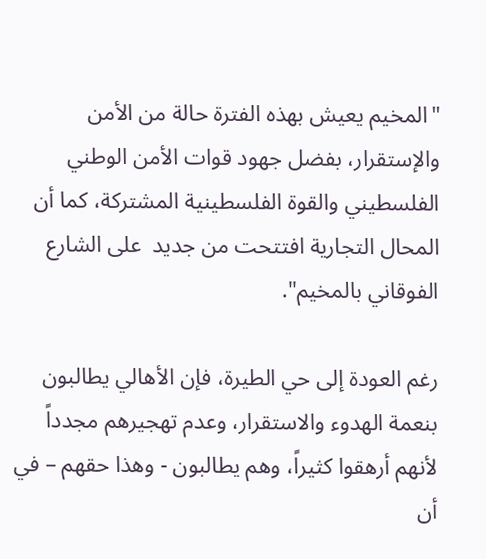"المخيم يعيش بهذه الفترة حالة من الأمن والإستقرار، بفضل جهود قوات الأمن الوطني الفلسطيني والقوة الفلسطينية المشتركة، كما أن المحال التجارية افتتحت من جديد  على الشارع الفوقاني بالمخيم".

رغم العودة إلى حي الطيرة، فإن الأهالي يطالبون بنعمة الهدوء والاستقرار، وعدم تهجيرهم مجدداً لأنهم أرهقوا كثيراً، وهم يطالبون - وهذا حقهم – في أن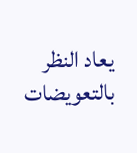يعاد النظر بالتعويضات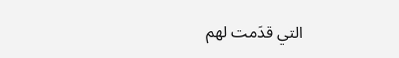التي قدَمت لهم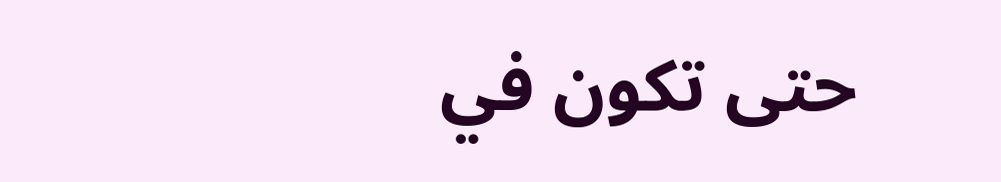حتى تكون في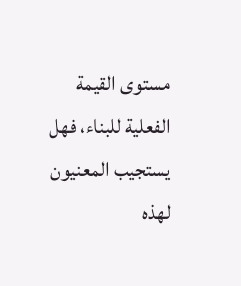مستوى القيمة الفعلية للبناء، فهل يستجيب المعنيون لهذه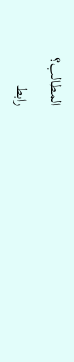المطالب؟

رابط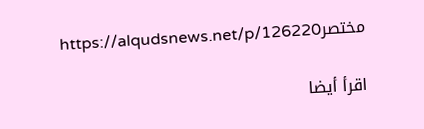مختصرhttps://alqudsnews.net/p/126220

اقرأ أيضا